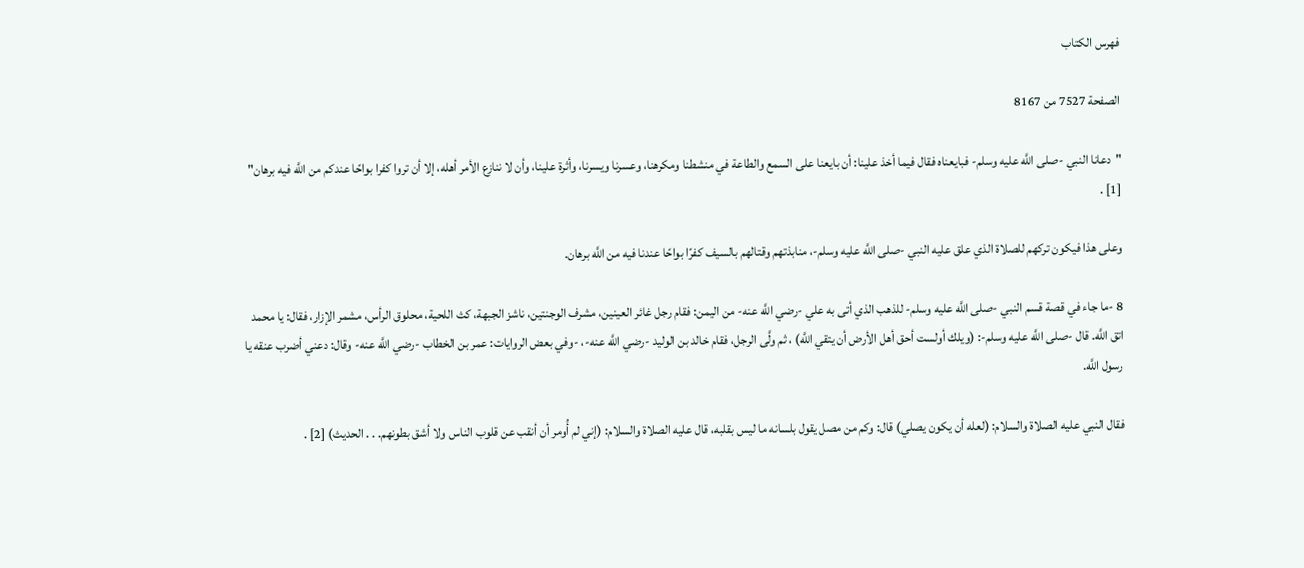فهرس الكتاب

الصفحة 7527 من 8167

"دعانا النبي -صلى اللَّه عليه وسلم- فبايعناه فقال فيما أخذ علينا: أن بايعنا على السمع والطاعة في منشطنا ومكرهنا، وعسرنا ويسرنا، وأثرة علينا، وأن لا ننازع الأمر أهله، إلا أن تروا كفرا بواحًا عندكم من اللَّه فيه برهان" [1] .

وعلى هذا فيكون تركهم للصلاة الذي علق عليه النبي -صلى اللَّه عليه وسلم-، منابذتهم وقتالهم بالسيف كفرًا بواحًا عندنا فيه من اللَّه برهان.

8 -ما جاء في قصة قسم النبي -صلى اللَّه عليه وسلم- للذهب الذي أتى به علي -رضي اللَّه عنه- من اليمن: فقام رجل غائر العينين، مشرف الوجنتين، ناشز الجبهة، كث اللحية، محلوق الرأس، مشمر الإزار، فقال: يا محمد اتق اللَّه. قال -صلى اللَّه عليه وسلم-: (ويلك أولست أحق أهل الأرض أن يتقي اللَّه) ، ثم ولَّى الرجل، فقام خالد بن الوليد -رضي اللَّه عنه-، -وفي بعض الروايات: عمر بن الخطاب -رضي اللَّه عنه- وقال: دعني أضرب عنقه يا رسول اللَّه.

فقال النبي عليه الصلاة والسلام: (لعله أن يكون يصلي) قال: وكم من مصل يقول بلسانه ما ليس بقلبه، قال عليه الصلاة والسلام: (إني لم أُومر أن أنقب عن قلوب الناس ولا أشق بطونهم. . . الحديث) [2] .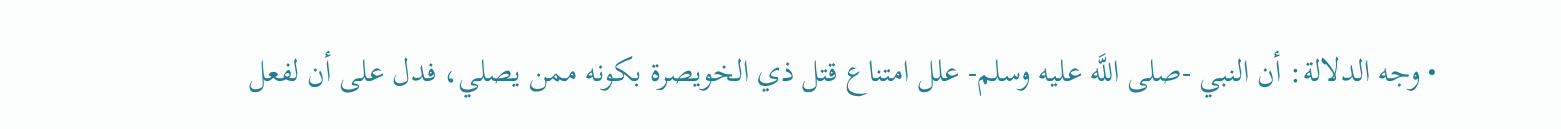• وجه الدلالة: أن النبي -صلى اللَّه عليه وسلم- علل امتناع قتل ذي الخويصرة بكونه ممن يصلي، فدل على أن لفعل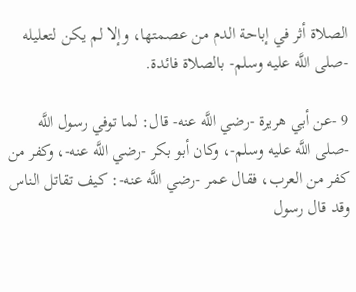الصلاة أثر في إباحة الدم من عصمتها، وإلا لم يكن لتعليله -صلى اللَّه عليه وسلم- بالصلاة فائدة.

9 -عن أبي هريرة -رضي اللَّه عنه- قال: لما توفي رسول اللَّه -صلى اللَّه عليه وسلم-، وكان أبو بكر -رضي اللَّه عنه-، وكفر من كفر من العرب، فقال عمر -رضي اللَّه عنه-: كيف تقاتل الناس وقد قال رسول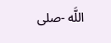اللَّه -صلى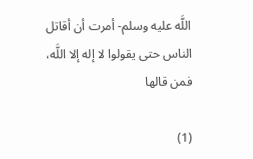اللَّه عليه وسلم- أمرت أن أقاتل الناس حتى يقولوا لا إله إلا اللَّه، فمن قالها

(1)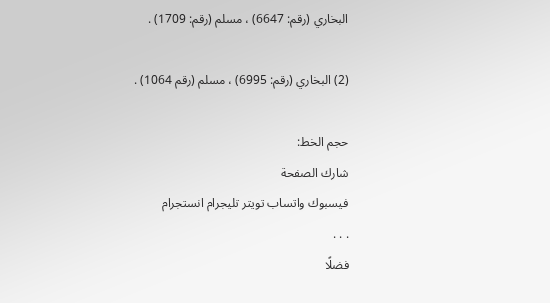البخاري (رقم: 6647) ، مسلم (رقم: 1709) .

(2) البخاري (رقم: 6995) ، مسلم (رقم 1064) .

حجم الخط:
شارك الصفحة
فيسبوك واتساب تويتر تليجرام انستجرام
. . .
فضلًا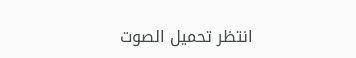انتظر تحميل الصوت